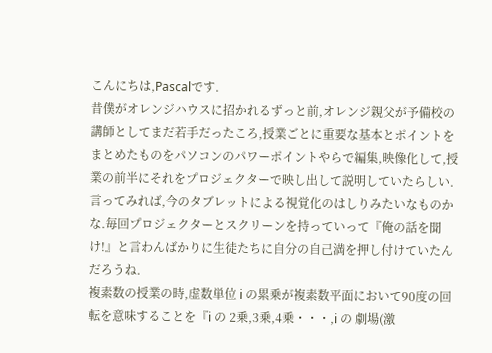こんにちは,Pascalです.
昔僕がオレンジハウスに招かれるずっと前,オレンジ親父が予備校の講師としてまだ若手だったころ,授業ごとに重要な基本とポイントをまとめたものをパソコンのパワーポイントやらで編集,映像化して,授業の前半にそれをプロジェクターで映し出して説明していたらしい.言ってみれば,今のタブレットによる視覚化のはしりみたいなものかな.毎回プロジェクターとスクリーンを持っていって『俺の話を聞け!』と言わんばかりに生徒たちに自分の自己満を押し付けていたんだろうね.
複素数の授業の時,虚数単位 i の累乗が複素数平面において90度の回転を意味することを『i の 2乗,3乗,4乗・・・,i の 劇場(激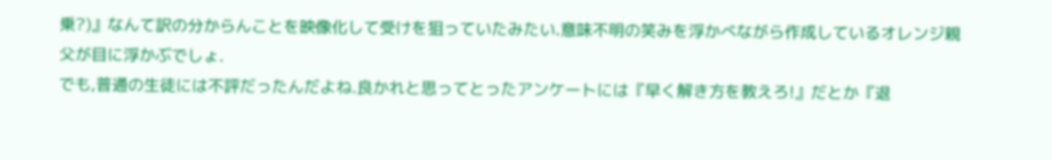乗?)』なんて訳の分からんことを映像化して受けを狙っていたみたい.意味不明の笑みを浮かべながら作成しているオレンジ親父が目に浮かぶでしょ.
でも,普通の生徒には不評だったんだよね.良かれと思ってとったアンケートには『早く解き方を教えろ!』だとか『退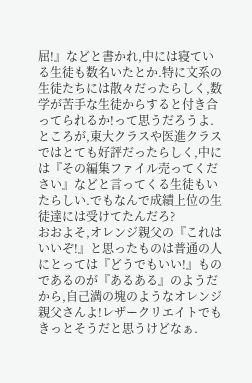屈!』などと書かれ,中には寝ている生徒も数名いたとか.特に文系の生徒たちには散々だったらしく,数学が苦手な生徒からすると付き合ってられるか!って思うだろうよ.
ところが,東大クラスや医進クラスではとても好評だったらしく,中には『その編集ファイル売ってください』などと言ってくる生徒もいたらしい.でもなんで成績上位の生徒達には受けてたんだろ?
おおよそ,オレンジ親父の『これはいいぞ!』と思ったものは普通の人にとっては『どうでもいい!』ものであるのが『あるある』のようだから,自己満の塊のようなオレンジ親父さんよ!レザークリエイトでもきっとそうだと思うけどなぁ.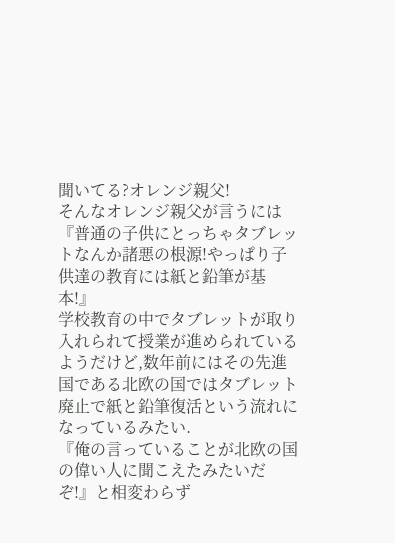聞いてる?オレンジ親父!
そんなオレンジ親父が言うには『普通の子供にとっちゃタブレットなんか諸悪の根源!やっぱり子供達の教育には紙と鉛筆が基本!』
学校教育の中でタブレットが取り入れられて授業が進められているようだけど,数年前にはその先進国である北欧の国ではタブレット廃止で紙と鉛筆復活という流れになっているみたい.
『俺の言っていることが北欧の国の偉い人に聞こえたみたいだぞ!』と相変わらず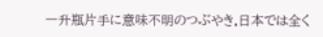一升瓶片手に意味不明のつぶやき.日本では全く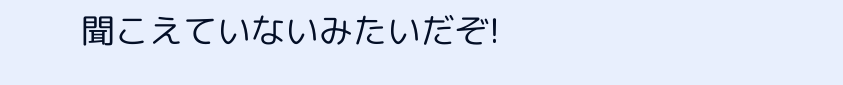聞こえていないみたいだぞ!